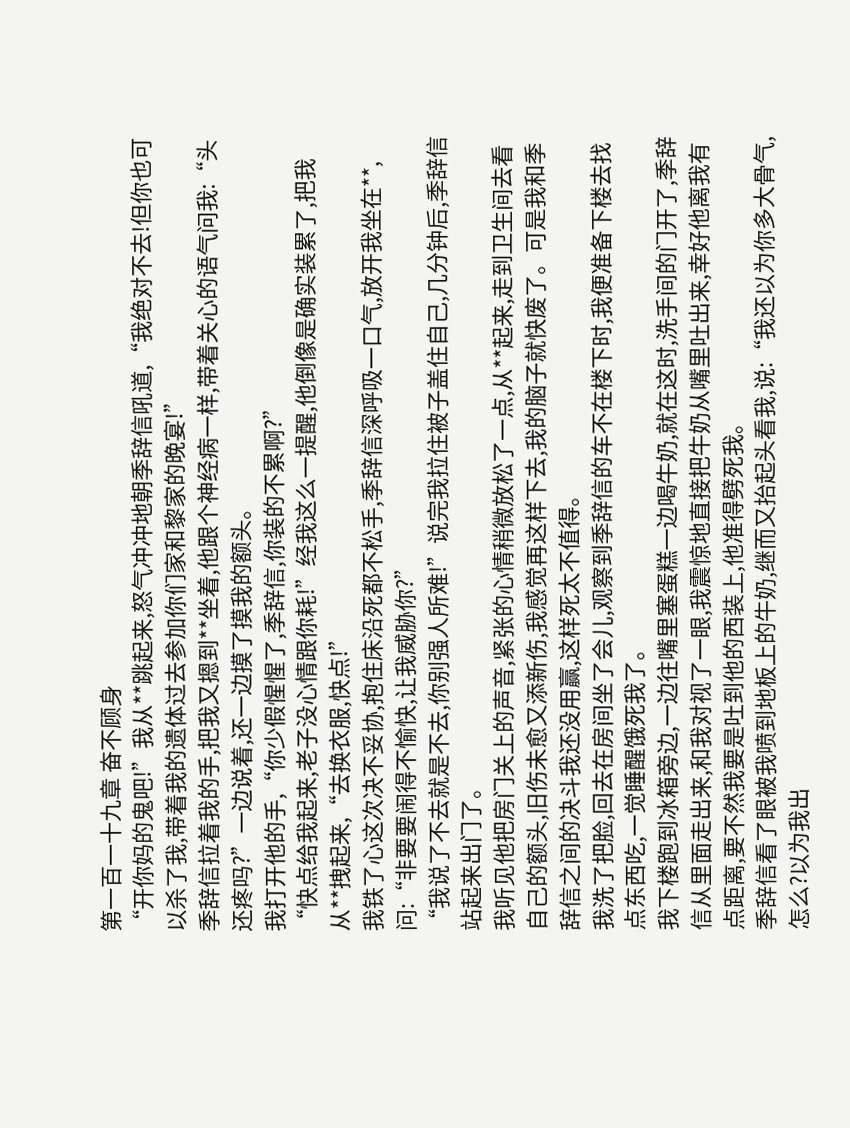第一百一十九章 奋不顾身
“开你妈的鬼吧!”我从**跳起来,怒气冲冲地朝季辞信吼道,“我绝对不去!但你也可以杀了我,带着我的遗体过去参加你们家和黎家的晚宴!”
季辞信拉着我的手,把我又摁到**坐着,他跟个神经病一样,带着关心的语气问我:“头还疼吗?”一边说着,还一边摸了摸我的额头。
我打开他的手,“你少假惺惺了,季辞信,你装的不累啊?”
“快点给我起来,老子没心情跟你耗!”经我这么一提醒,他倒像是确实装累了,把我从**拽起来,“去换衣服,快点!”
我铁了心这次决不妥协,抱住床沿死都不松手,季辞信深呼吸一口气,放开我坐在**,问:“非要要闹得不愉快,让我威胁你?”
“我说了不去就是不去,你别强人所难!”说完我拉住被子盖住自己,几分钟后,季辞信站起来出门了。
我听见他把房门关上的声音,紧张的心情稍微放松了一点,从**起来,走到卫生间去看自己的额头,旧伤未愈又添新伤,我感觉再这样下去,我的脑子就快废了。可是我和季辞信之间的决斗我还没用赢,这样死太不值得。
我洗了把脸,回去在房间坐了会儿,观察到季辞信的车不在楼下时,我便准备下楼去找点东西吃,一觉睡醒饿死我了。
我下楼跑到冰箱旁边,一边往嘴里塞蛋糕一边喝牛奶,就在这时,洗手间的门开了,季辞信从里面走出来,和我对视了一眼,我震惊地直接把牛奶从嘴里吐出来,幸好他离我有点距离,要不然我要是吐到他的西装上,他准得劈死我。
季辞信看了眼被我喷到地板上的牛奶,继而又抬起头看我,说:“我还以为你多大骨气,怎么?以为我出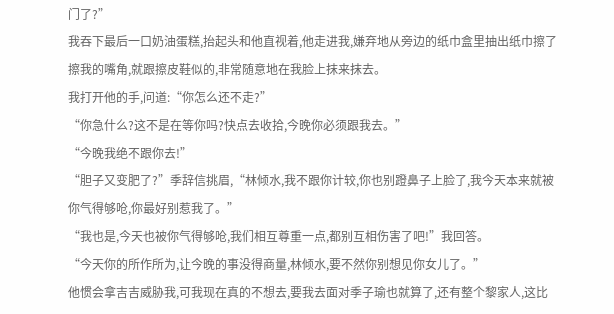门了?”
我吞下最后一口奶油蛋糕,抬起头和他直视着,他走进我,嫌弃地从旁边的纸巾盒里抽出纸巾擦了擦我的嘴角,就跟擦皮鞋似的,非常随意地在我脸上抹来抹去。
我打开他的手,问道:“你怎么还不走?”
“你急什么?这不是在等你吗?快点去收拾,今晚你必须跟我去。”
“今晚我绝不跟你去!”
“胆子又变肥了?”季辞信挑眉,“林倾水,我不跟你计较,你也别蹬鼻子上脸了,我今天本来就被你气得够呛,你最好别惹我了。”
“我也是,今天也被你气得够呛,我们相互尊重一点,都别互相伤害了吧!”我回答。
“今天你的所作所为,让今晚的事没得商量,林倾水,要不然你别想见你女儿了。”
他惯会拿吉吉威胁我,可我现在真的不想去,要我去面对季子瑜也就算了,还有整个黎家人,这比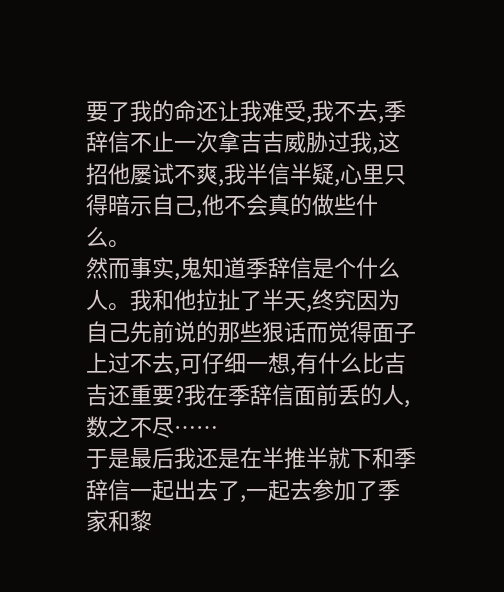要了我的命还让我难受,我不去,季辞信不止一次拿吉吉威胁过我,这招他屡试不爽,我半信半疑,心里只得暗示自己,他不会真的做些什么。
然而事实,鬼知道季辞信是个什么人。我和他拉扯了半天,终究因为自己先前说的那些狠话而觉得面子上过不去,可仔细一想,有什么比吉吉还重要?我在季辞信面前丢的人,数之不尽……
于是最后我还是在半推半就下和季辞信一起出去了,一起去参加了季家和黎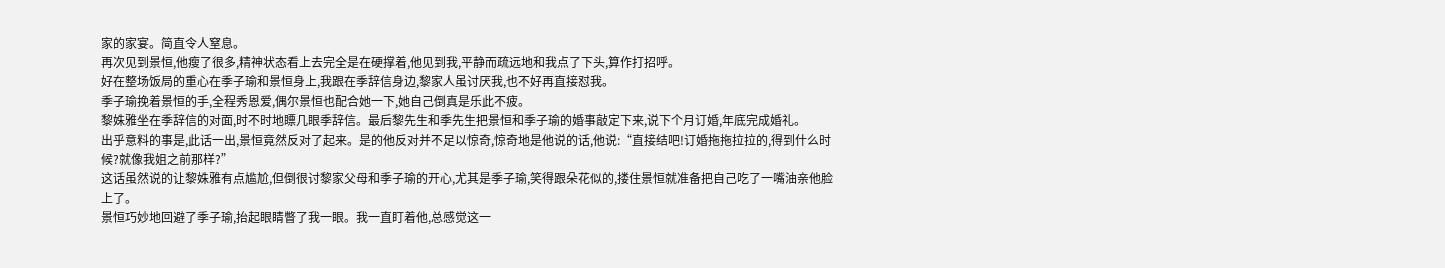家的家宴。简直令人窒息。
再次见到景恒,他瘦了很多,精神状态看上去完全是在硬撑着,他见到我,平静而疏远地和我点了下头,算作打招呼。
好在整场饭局的重心在季子瑜和景恒身上,我跟在季辞信身边,黎家人虽讨厌我,也不好再直接怼我。
季子瑜挽着景恒的手,全程秀恩爱,偶尔景恒也配合她一下,她自己倒真是乐此不疲。
黎姝雅坐在季辞信的对面,时不时地瞟几眼季辞信。最后黎先生和季先生把景恒和季子瑜的婚事敲定下来,说下个月订婚,年底完成婚礼。
出乎意料的事是,此话一出,景恒竟然反对了起来。是的他反对并不足以惊奇,惊奇地是他说的话,他说:“直接结吧!订婚拖拖拉拉的,得到什么时候?就像我姐之前那样?”
这话虽然说的让黎姝雅有点尴尬,但倒很讨黎家父母和季子瑜的开心,尤其是季子瑜,笑得跟朵花似的,搂住景恒就准备把自己吃了一嘴油亲他脸上了。
景恒巧妙地回避了季子瑜,抬起眼睛瞥了我一眼。我一直盯着他,总感觉这一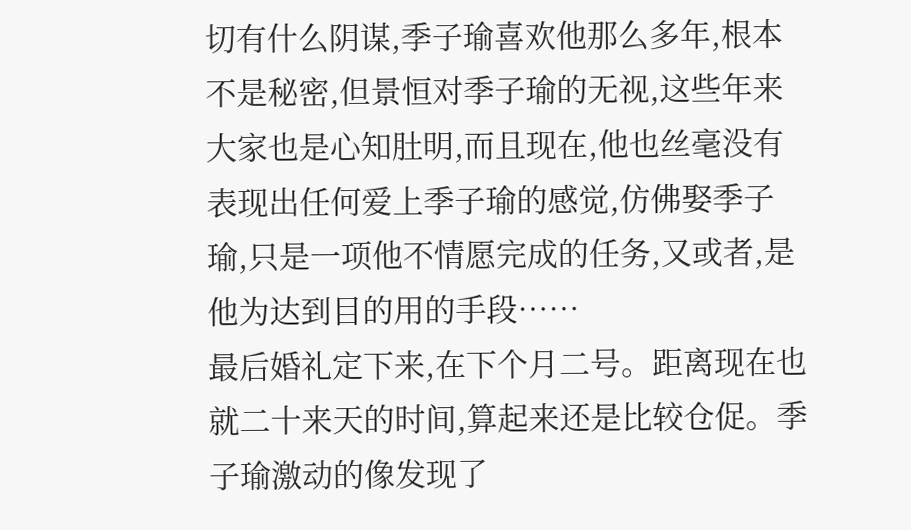切有什么阴谋,季子瑜喜欢他那么多年,根本不是秘密,但景恒对季子瑜的无视,这些年来大家也是心知肚明,而且现在,他也丝毫没有表现出任何爱上季子瑜的感觉,仿佛娶季子瑜,只是一项他不情愿完成的任务,又或者,是他为达到目的用的手段……
最后婚礼定下来,在下个月二号。距离现在也就二十来天的时间,算起来还是比较仓促。季子瑜激动的像发现了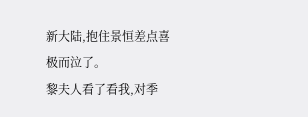新大陆,抱住景恒差点喜极而泣了。
黎夫人看了看我,对季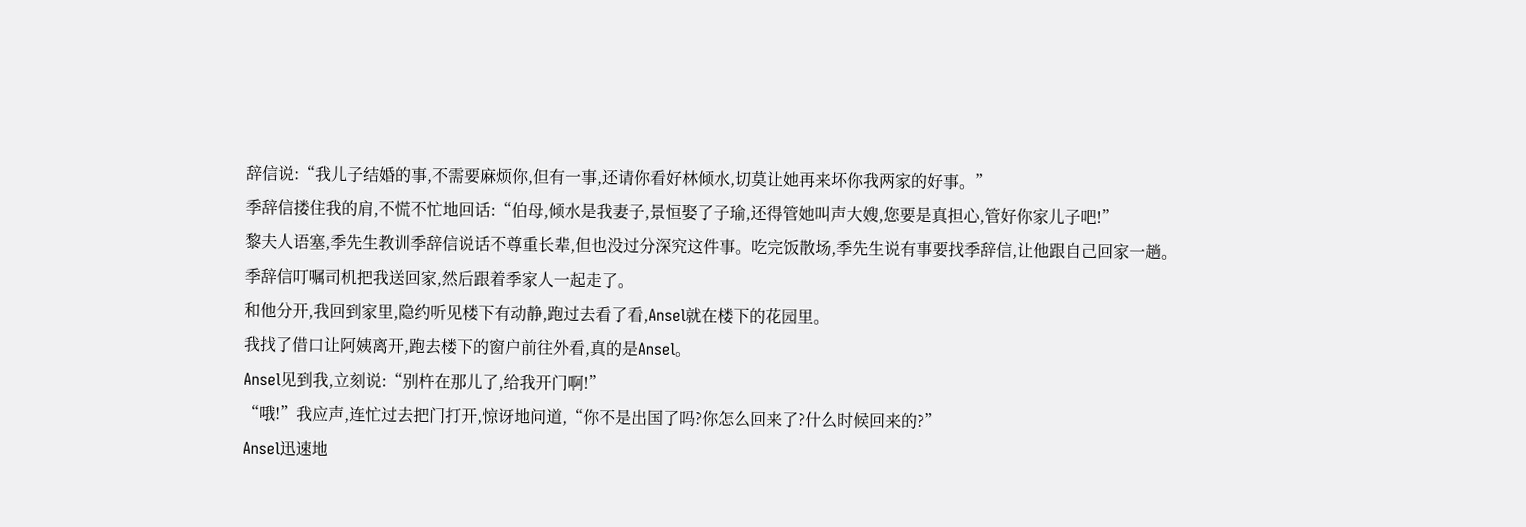辞信说:“我儿子结婚的事,不需要麻烦你,但有一事,还请你看好林倾水,切莫让她再来坏你我两家的好事。”
季辞信搂住我的肩,不慌不忙地回话:“伯母,倾水是我妻子,景恒娶了子瑜,还得管她叫声大嫂,您要是真担心,管好你家儿子吧!”
黎夫人语塞,季先生教训季辞信说话不尊重长辈,但也没过分深究这件事。吃完饭散场,季先生说有事要找季辞信,让他跟自己回家一趟。
季辞信叮嘱司机把我送回家,然后跟着季家人一起走了。
和他分开,我回到家里,隐约听见楼下有动静,跑过去看了看,Ansel就在楼下的花园里。
我找了借口让阿姨离开,跑去楼下的窗户前往外看,真的是Ansel。
Ansel见到我,立刻说:“别杵在那儿了,给我开门啊!”
“哦!”我应声,连忙过去把门打开,惊讶地问道,“你不是出国了吗?你怎么回来了?什么时候回来的?”
Ansel迅速地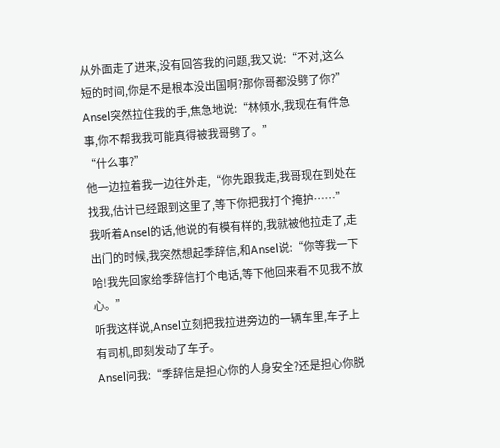从外面走了进来,没有回答我的问题,我又说:“不对,这么短的时间,你是不是根本没出国啊?那你哥都没劈了你?”
Ansel突然拉住我的手,焦急地说:“林倾水,我现在有件急事,你不帮我我可能真得被我哥劈了。”
“什么事?”
他一边拉着我一边往外走,“你先跟我走,我哥现在到处在找我,估计已经跟到这里了,等下你把我打个掩护……”
我听着Ansel的话,他说的有模有样的,我就被他拉走了,走出门的时候,我突然想起季辞信,和Ansel说:“你等我一下哈!我先回家给季辞信打个电话,等下他回来看不见我不放心。”
听我这样说,Ansel立刻把我拉进旁边的一辆车里,车子上有司机,即刻发动了车子。
Ansel问我:“季辞信是担心你的人身安全?还是担心你脱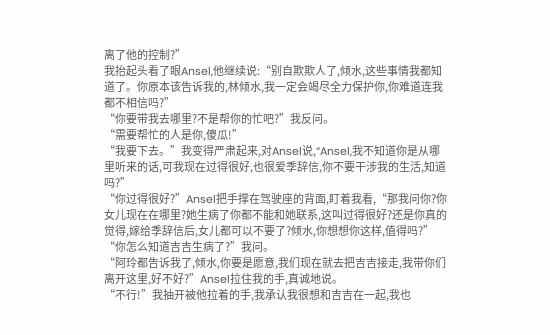离了他的控制?”
我抬起头看了眼Ansel,他继续说:“别自欺欺人了,倾水,这些事情我都知道了。你原本该告诉我的,林倾水,我一定会竭尽全力保护你,你难道连我都不相信吗?”
“你要带我去哪里?不是帮你的忙吧?”我反问。
“需要帮忙的人是你,傻瓜!”
“我要下去。”我变得严肃起来,对Ansel说,“Ansel,我不知道你是从哪里听来的话,可我现在过得很好,也很爱季辞信,你不要干涉我的生活,知道吗?”
“你过得很好?”Ansel把手撑在驾驶座的背面,盯着我看,“那我问你?你女儿现在在哪里?她生病了你都不能和她联系,这叫过得很好?还是你真的觉得,嫁给季辞信后,女儿都可以不要了?倾水,你想想你这样,值得吗?”
“你怎么知道吉吉生病了?”我问。
“阿玲都告诉我了,倾水,你要是愿意,我们现在就去把吉吉接走,我带你们离开这里,好不好?”Ansel拉住我的手,真诚地说。
“不行!”我抽开被他拉着的手,我承认我很想和吉吉在一起,我也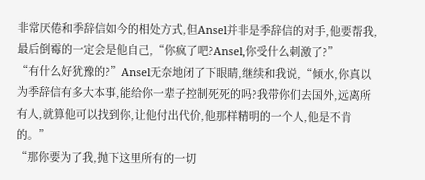非常厌倦和季辞信如今的相处方式,但Ansel并非是季辞信的对手,他要帮我,最后倒霉的一定会是他自己,“你疯了吧?Ansel,你受什么刺激了?”
“有什么好犹豫的?”Ansel无奈地闭了下眼睛,继续和我说,“倾水,你真以为季辞信有多大本事,能给你一辈子控制死死的吗?我带你们去国外,远离所有人,就算他可以找到你,让他付出代价,他那样精明的一个人,他是不肯的。”
“那你要为了我,抛下这里所有的一切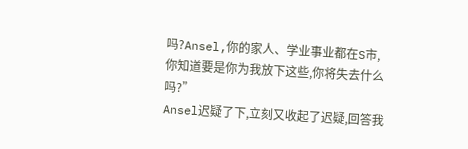吗?Ansel,你的家人、学业事业都在S市,你知道要是你为我放下这些,你将失去什么吗?”
Ansel迟疑了下,立刻又收起了迟疑,回答我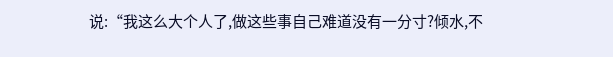说:“我这么大个人了,做这些事自己难道没有一分寸?倾水,不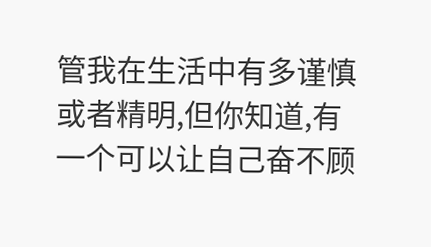管我在生活中有多谨慎或者精明,但你知道,有一个可以让自己奋不顾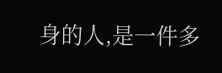身的人,是一件多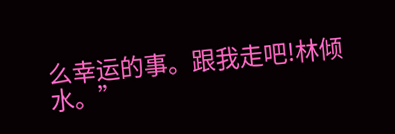么幸运的事。跟我走吧!林倾水。”